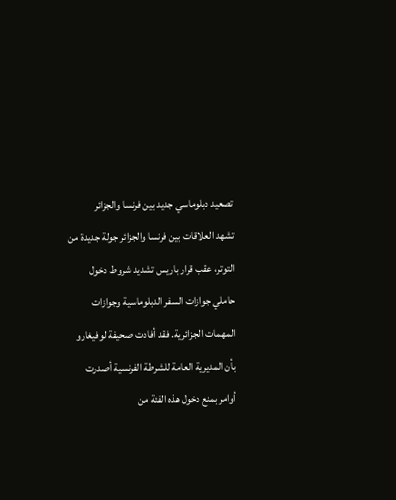تصعيد دبلوماسي جديد بين فرنسا والجزائر
تشهد العلاقات بين فرنسا والجزائر جولة جديدة من التوتر، عقب قرار باريس تشديد شروط دخول حاملي جوازات السفر الدبلوماسية وجوازات المهمات الجزائرية. فقد أفادت صحيفة لوفيغارو بأن المديرية العامة للشرطة الفرنسية أصدرت أوامر بمنع دخول هذه الفئة من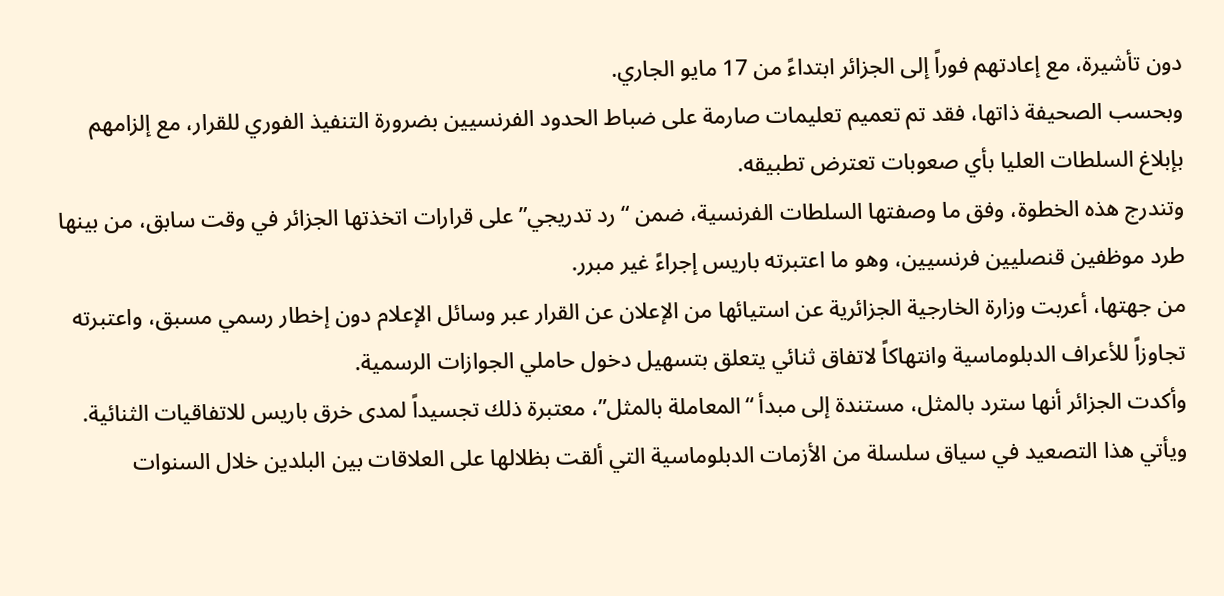دون تأشيرة، مع إعادتهم فوراً إلى الجزائر ابتداءً من 17 مايو الجاري.
وبحسب الصحيفة ذاتها، فقد تم تعميم تعليمات صارمة على ضباط الحدود الفرنسيين بضرورة التنفيذ الفوري للقرار، مع إلزامهم بإبلاغ السلطات العليا بأي صعوبات تعترض تطبيقه.
وتندرج هذه الخطوة، وفق ما وصفتها السلطات الفرنسية، ضمن “رد تدريجي” على قرارات اتخذتها الجزائر في وقت سابق، من بينها طرد موظفين قنصليين فرنسيين، وهو ما اعتبرته باريس إجراءً غير مبرر.
من جهتها، أعربت وزارة الخارجية الجزائرية عن استيائها من الإعلان عن القرار عبر وسائل الإعلام دون إخطار رسمي مسبق، واعتبرته تجاوزاً للأعراف الدبلوماسية وانتهاكاً لاتفاق ثنائي يتعلق بتسهيل دخول حاملي الجوازات الرسمية.
وأكدت الجزائر أنها سترد بالمثل، مستندة إلى مبدأ “المعاملة بالمثل”، معتبرة ذلك تجسيداً لمدى خرق باريس للاتفاقيات الثنائية.
ويأتي هذا التصعيد في سياق سلسلة من الأزمات الدبلوماسية التي ألقت بظلالها على العلاقات بين البلدين خلال السنوات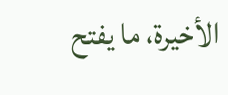الأخيرة، ما يفتح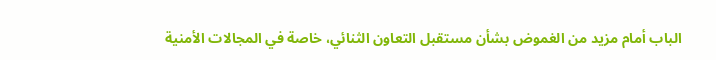الباب أمام مزيد من الغموض بشأن مستقبل التعاون الثنائي، خاصة في المجالات الأمنية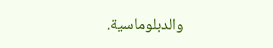والدبلوماسية.